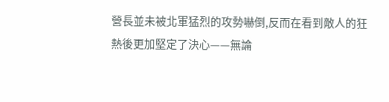營長並未被北軍猛烈的攻勢嚇倒,反而在看到敵人的狂熱後更加堅定了決心——無論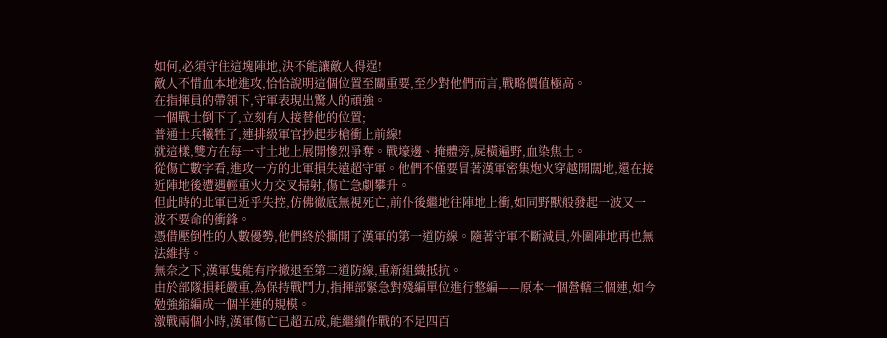如何,必須守住這塊陣地,決不能讓敵人得逞!
敵人不惜血本地進攻,恰恰說明這個位置至關重要,至少對他們而言,戰略價值極高。
在指揮員的帶領下,守軍表現出驚人的頑強。
一個戰士倒下了,立刻有人接替他的位置;
普通士兵犧牲了,連排級軍官抄起步槍衝上前線!
就這樣,雙方在每一寸土地上展開慘烈爭奪。戰壕邊、掩體旁,屍橫遍野,血染焦土。
從傷亡數字看,進攻一方的北軍損失遠超守軍。他們不僅要冒著漢軍密集炮火穿越開闊地,還在接近陣地後遭遇輕重火力交叉掃射,傷亡急劇攀升。
但此時的北軍已近乎失控,仿佛徹底無視死亡,前仆後繼地往陣地上衝,如同野獸般發起一波又一波不要命的衝鋒。
憑借壓倒性的人數優勢,他們終於撕開了漢軍的第一道防線。隨著守軍不斷減員,外圍陣地再也無法維持。
無奈之下,漢軍隻能有序撤退至第二道防線,重新組織抵抗。
由於部隊損耗嚴重,為保持戰鬥力,指揮部緊急對殘編單位進行整編——原本一個營轄三個連,如今勉強縮編成一個半連的規模。
激戰兩個小時,漢軍傷亡已超五成,能繼續作戰的不足四百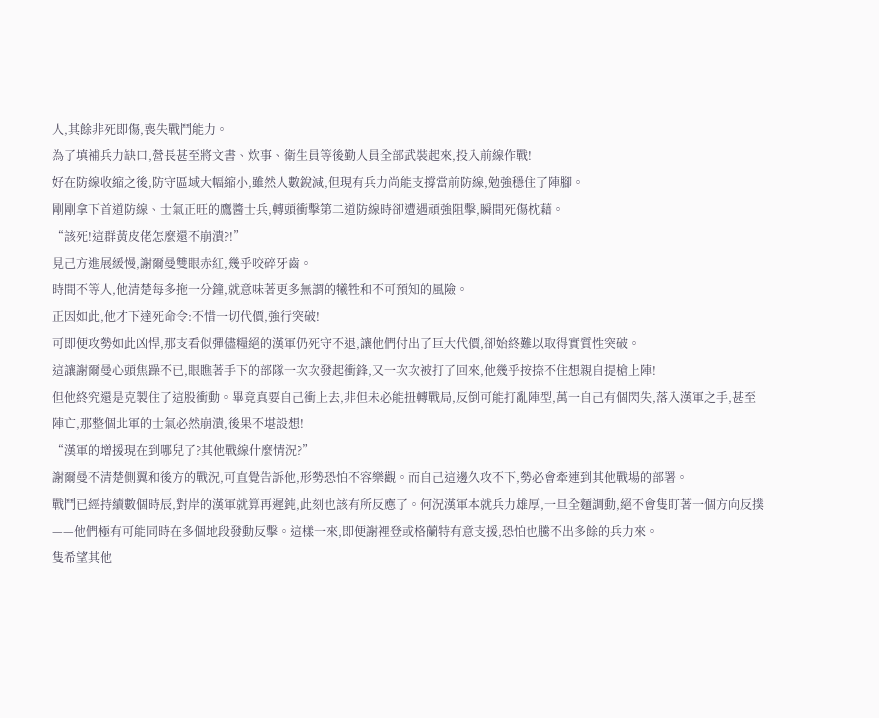人,其餘非死即傷,喪失戰鬥能力。
為了填補兵力缺口,營長甚至將文書、炊事、衛生員等後勤人員全部武裝起來,投入前線作戰!
好在防線收縮之後,防守區域大幅縮小,雖然人數銳減,但現有兵力尚能支撐當前防線,勉強穩住了陣腳。
剛剛拿下首道防線、士氣正旺的鷹醬士兵,轉頭衝擊第二道防線時卻遭遇頑強阻擊,瞬間死傷枕藉。
“該死!這群黃皮佬怎麼還不崩潰?!”
見己方進展緩慢,謝爾曼雙眼赤紅,幾乎咬碎牙齒。
時間不等人,他清楚每多拖一分鐘,就意味著更多無謂的犧牲和不可預知的風險。
正因如此,他才下達死命令:不惜一切代價,強行突破!
可即便攻勢如此凶悍,那支看似彈儘糧絕的漢軍仍死守不退,讓他們付出了巨大代價,卻始終難以取得實質性突破。
這讓謝爾曼心頭焦躁不已,眼瞧著手下的部隊一次次發起衝鋒,又一次次被打了回來,他幾乎按捺不住想親自提槍上陣!
但他終究還是克製住了這股衝動。畢竟真要自己衝上去,非但未必能扭轉戰局,反倒可能打亂陣型,萬一自己有個閃失,落入漢軍之手,甚至陣亡,那整個北軍的士氣必然崩潰,後果不堪設想!
“漢軍的增援現在到哪兒了?其他戰線什麼情況?”
謝爾曼不清楚側翼和後方的戰況,可直覺告訴他,形勢恐怕不容樂觀。而自己這邊久攻不下,勢必會牽連到其他戰場的部署。
戰鬥已經持續數個時辰,對岸的漢軍就算再遲鈍,此刻也該有所反應了。何況漢軍本就兵力雄厚,一旦全麵調動,絕不會隻盯著一個方向反撲——他們極有可能同時在多個地段發動反擊。這樣一來,即便謝裡登或格蘭特有意支援,恐怕也騰不出多餘的兵力來。
隻希望其他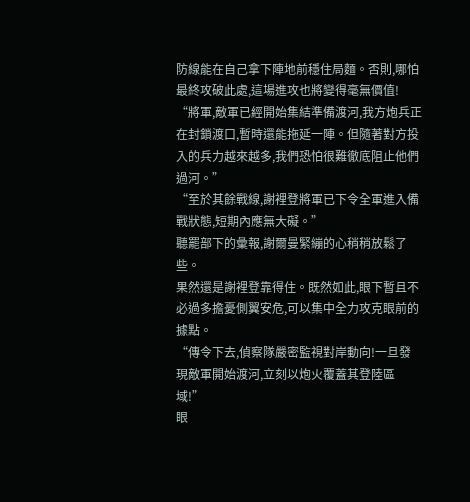防線能在自己拿下陣地前穩住局麵。否則,哪怕最終攻破此處,這場進攻也將變得毫無價值!
“將軍,敵軍已經開始集結準備渡河,我方炮兵正在封鎖渡口,暫時還能拖延一陣。但隨著對方投入的兵力越來越多,我們恐怕很難徹底阻止他們過河。”
“至於其餘戰線,謝裡登將軍已下令全軍進入備戰狀態,短期內應無大礙。”
聽罷部下的彙報,謝爾曼緊繃的心稍稍放鬆了些。
果然還是謝裡登靠得住。既然如此,眼下暫且不必過多擔憂側翼安危,可以集中全力攻克眼前的據點。
“傳令下去,偵察隊嚴密監視對岸動向!一旦發現敵軍開始渡河,立刻以炮火覆蓋其登陸區域!”
眼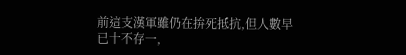前這支漢軍雖仍在拚死抵抗,但人數早已十不存一,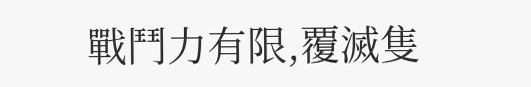戰鬥力有限,覆滅隻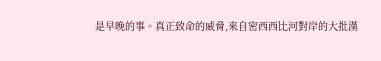是早晚的事。真正致命的威脅,來自密西西比河對岸的大批漢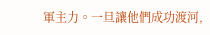軍主力。一旦讓他們成功渡河,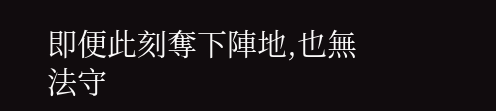即便此刻奪下陣地,也無法守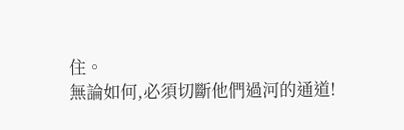住。
無論如何,必須切斷他們過河的通道!